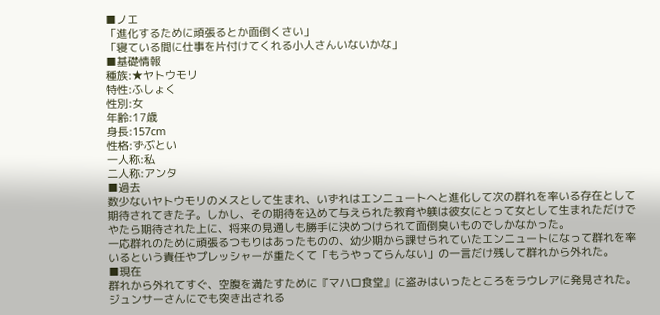■ノエ
「進化するために頑張るとか面倒くさい」
「寝ている間に仕事を片付けてくれる小人さんいないかな」
■基礎情報
種族:★ヤトウモリ
特性:ふしょく
性別:女
年齢:17歳
身長:157cm
性格:ずぶとい
一人称:私
二人称:アンタ
■過去
数少ないヤトウモリのメスとして生まれ、いずれはエンニュートへと進化して次の群れを率いる存在として期待されてきた子。しかし、その期待を込めて与えられた教育や躾は彼女にとって女として生まれただけでやたら期待された上に、将来の見通しも勝手に決めつけられて面倒臭いものでしかなかった。
一応群れのために頑張るつもりはあったものの、幼少期から課せられていたエンニュートになって群れを率いるという責任やプレッシャーが重たくて「もうやってらんない」の一言だけ残して群れから外れた。
■現在
群れから外れてすぐ、空腹を満たすために『マハロ食堂』に盗みはいったところをラウレアに発見された。ジュンサーさんにでも突き出される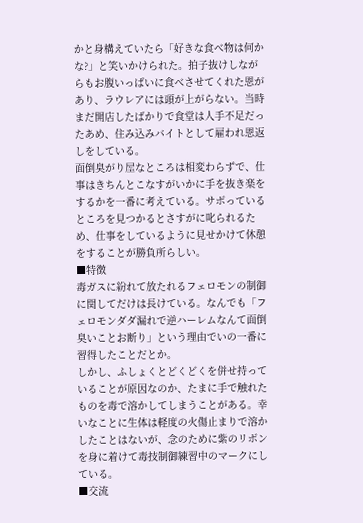かと身構えていたら「好きな食べ物は何かな?」と笑いかけられた。拍子抜けしながらもお腹いっぱいに食べさせてくれた恩があり、ラウレアには頭が上がらない。当時まだ開店したばかりで食堂は人手不足だったあめ、住み込みバイトとして雇われ恩返しをしている。
面倒臭がり屋なところは相変わらずで、仕事はきちんとこなすがいかに手を抜き楽をするかを一番に考えている。サボっているところを見つかるとさすがに叱られるため、仕事をしているように見せかけて休憩をすることが勝負所らしい。
■特徴
毒ガスに紛れて放たれるフェロモンの制御に関してだけは長けている。なんでも「フェロモンダダ漏れで逆ハーレムなんて面倒臭いことお断り」という理由でいの一番に習得したことだとか。
しかし、ふしょくとどくどくを併せ持っていることが原因なのか、たまに手で触れたものを毒で溶かしてしまうことがある。幸いなことに生体は軽度の火傷止まりで溶かしたことはないが、念のために紫のリボンを身に着けて毒技制御練習中のマークにしている。
■交流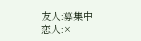友人:募集中
恋人:×